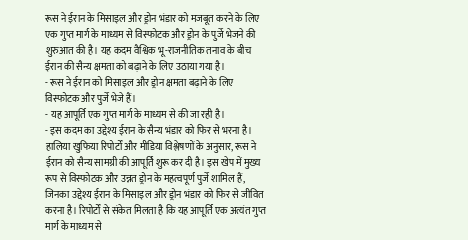रूस ने ईरान के मिसाइल और ड्रोन भंडार को मजबूत करने के लिए एक गुप्त मार्ग के माध्यम से विस्फोटक और ड्रोन के पुर्जे भेजने की शुरुआत की है। यह कदम वैश्विक भू-राजनीतिक तनाव के बीच ईरान की सैन्य क्षमता को बढ़ाने के लिए उठाया गया है।
- रूस ने ईरान को मिसाइल और ड्रोन क्षमता बढ़ाने के लिए विस्फोटक और पुर्जे भेजे हैं।
- यह आपूर्ति एक गुप्त मार्ग के माध्यम से की जा रही है।
- इस कदम का उद्देश्य ईरान के सैन्य भंडार को फिर से भरना है।
हालिया खुफिया रिपोर्टों और मीडिया विश्लेषणों के अनुसार, रूस ने ईरान को सैन्य सामग्री की आपूर्ति शुरू कर दी है। इस खेप में मुख्य रूप से विस्फोटक और उन्नत ड्रोन के महत्वपूर्ण पुर्जे शामिल हैं, जिनका उद्देश्य ईरान के मिसाइल और ड्रोन भंडार को फिर से जीवित करना है। रिपोर्टों से संकेत मिलता है कि यह आपूर्ति एक अत्यंत गुप्त मार्ग के माध्यम से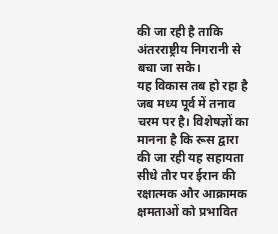की जा रही है ताकि अंतरराष्ट्रीय निगरानी से बचा जा सके।
यह विकास तब हो रहा है जब मध्य पूर्व में तनाव चरम पर है। विशेषज्ञों का मानना है कि रूस द्वारा की जा रही यह सहायता सीधे तौर पर ईरान की रक्षात्मक और आक्रामक क्षमताओं को प्रभावित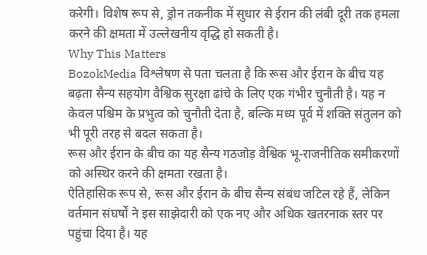करेगी। विशेष रूप से, ड्रोन तकनीक में सुधार से ईरान की लंबी दूरी तक हमला करने की क्षमता में उल्लेखनीय वृद्धि हो सकती है।
Why This Matters
BozokMedia विश्लेषण से पता चलता है कि रूस और ईरान के बीच यह बढ़ता सैन्य सहयोग वैश्विक सुरक्षा ढांचे के लिए एक गंभीर चुनौती है। यह न केवल पश्चिम के प्रभुत्व को चुनौती देता है, बल्कि मध्य पूर्व में शक्ति संतुलन को भी पूरी तरह से बदल सकता है।
रूस और ईरान के बीच का यह सैन्य गठजोड़ वैश्विक भू-राजनीतिक समीकरणों को अस्थिर करने की क्षमता रखता है।
ऐतिहासिक रूप से, रूस और ईरान के बीच सैन्य संबंध जटिल रहे हैं, लेकिन वर्तमान संघर्षों ने इस साझेदारी को एक नए और अधिक खतरनाक स्तर पर पहुंचा दिया है। यह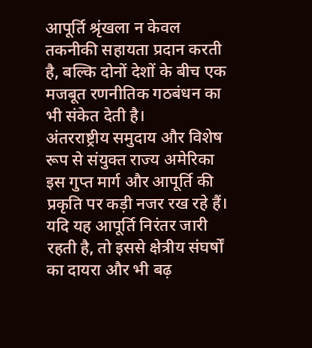आपूर्ति श्रृंखला न केवल तकनीकी सहायता प्रदान करती है, बल्कि दोनों देशों के बीच एक मजबूत रणनीतिक गठबंधन का भी संकेत देती है।
अंतरराष्ट्रीय समुदाय और विशेष रूप से संयुक्त राज्य अमेरिका इस गुप्त मार्ग और आपूर्ति की प्रकृति पर कड़ी नजर रख रहे हैं। यदि यह आपूर्ति निरंतर जारी रहती है, तो इससे क्षेत्रीय संघर्षों का दायरा और भी बढ़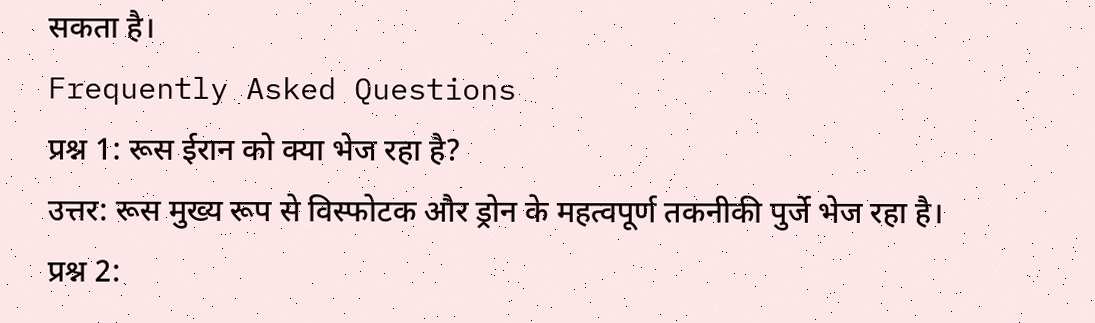सकता है।
Frequently Asked Questions
प्रश्न 1: रूस ईरान को क्या भेज रहा है?
उत्तर: रूस मुख्य रूप से विस्फोटक और ड्रोन के महत्वपूर्ण तकनीकी पुर्जे भेज रहा है।
प्रश्न 2: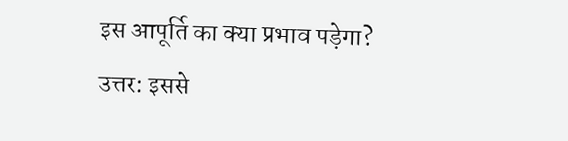इस आपूर्ति का क्या प्रभाव पड़ेगा?
उत्तर: इससे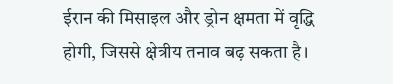ईरान की मिसाइल और ड्रोन क्षमता में वृद्धि होगी, जिससे क्षेत्रीय तनाव बढ़ सकता है।